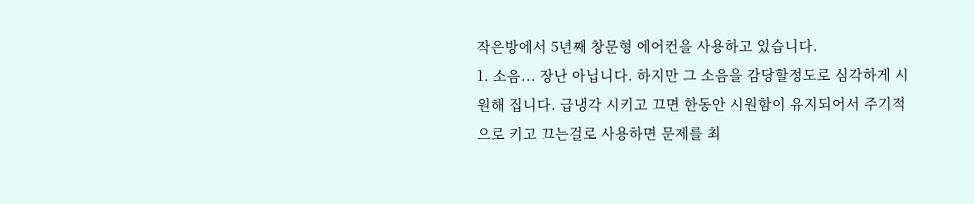작은방에서 5년째 창문형 에어컨을 사용하고 있습니다.
1. 소음... 장난 아닙니다. 하지만 그 소음을 감당할정도로 심각하게 시원해 집니다. 급냉각 시키고 끄면 한동안 시원함이 유지되어서 주기적으로 키고 끄는걸로 사용하면 문제를 최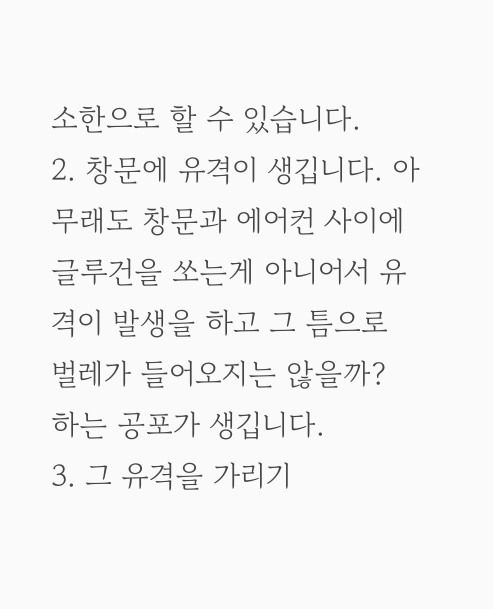소한으로 할 수 있습니다.
2. 창문에 유격이 생깁니다. 아무래도 창문과 에어컨 사이에 글루건을 쏘는게 아니어서 유격이 발생을 하고 그 틈으로 벌레가 들어오지는 않을까? 하는 공포가 생깁니다.
3. 그 유격을 가리기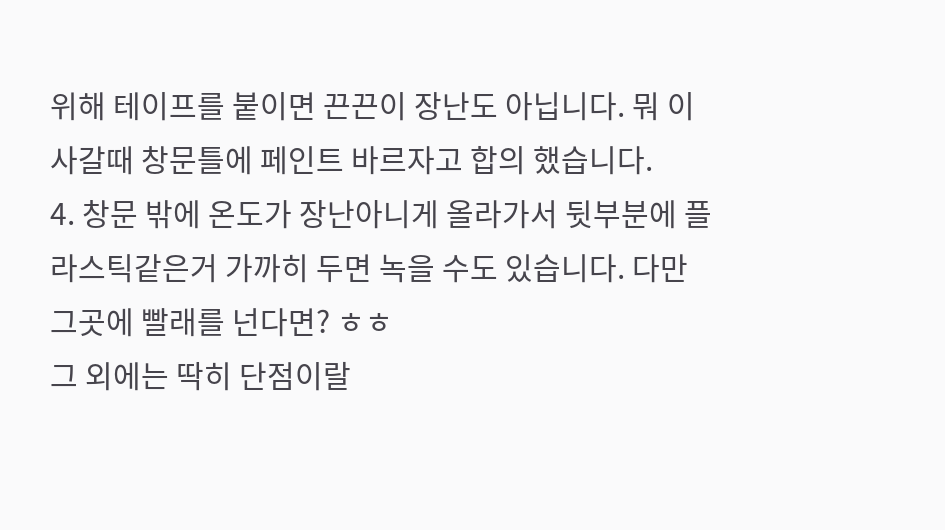위해 테이프를 붙이면 끈끈이 장난도 아닙니다. 뭐 이사갈때 창문틀에 페인트 바르자고 합의 했습니다.
4. 창문 밖에 온도가 장난아니게 올라가서 뒷부분에 플라스틱같은거 가까히 두면 녹을 수도 있습니다. 다만 그곳에 빨래를 넌다면? ㅎㅎ
그 외에는 딱히 단점이랄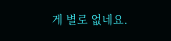게 별로 없네요.